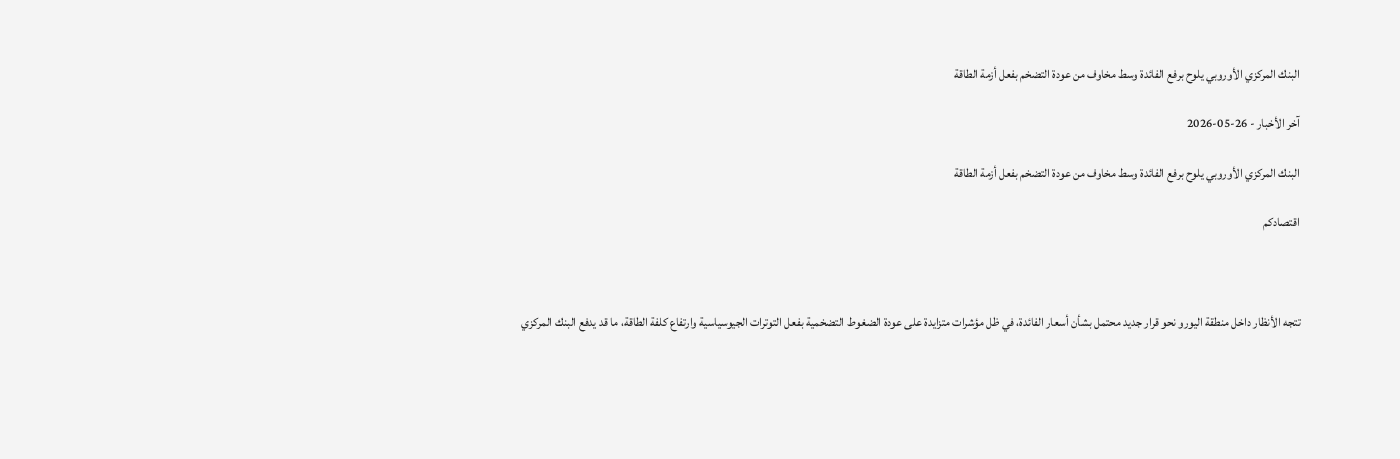البنك المركزي الأوروبي يلوح برفع الفائدة وسط مخاوف من عودة التضخم بفعل أزمة الطاقة

آخر الأخبار - 26-05-2026

البنك المركزي الأوروبي يلوح برفع الفائدة وسط مخاوف من عودة التضخم بفعل أزمة الطاقة

اقتصادكم



تتجه الأنظار داخل منطقة اليورو نحو قرار جديد محتمل بشأن أسعار الفائدة، في ظل مؤشرات متزايدة على عودة الضغوط التضخمية بفعل التوترات الجيوسياسية وارتفاع كلفة الطاقة، ما قد يدفع البنك المركزي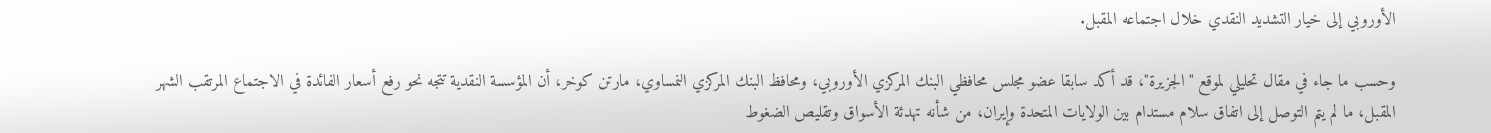الأوروبي إلى خيار التشديد النقدي خلال اجتماعه المقبل.

وحسب ما جاء في مقال تحليلي لموقع "الجزيرة"، قد أكد سابقا عضو مجلس محافظي البنك المركزي الأوروبي، ومحافظ البنك المركزي النمساوي، مارتن كوخر، أن المؤسسة النقدية تتجه نحو رفع أسعار الفائدة في الاجتماع المرتقب الشهر المقبل، ما لم يتم التوصل إلى اتفاق سلام مستدام بين الولايات المتحدة وإيران، من شأنه تهدئة الأسواق وتقليص الضغوط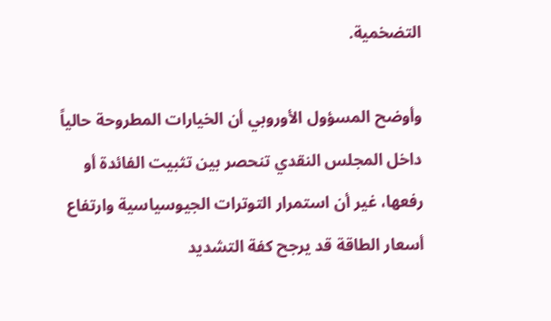التضخمية.

وأوضح المسؤول الأوروبي أن الخيارات المطروحة حالياً داخل المجلس النقدي تنحصر بين تثبيت الفائدة أو رفعها، غير أن استمرار التوترات الجيوسياسية وارتفاع أسعار الطاقة قد يرجح كفة التشديد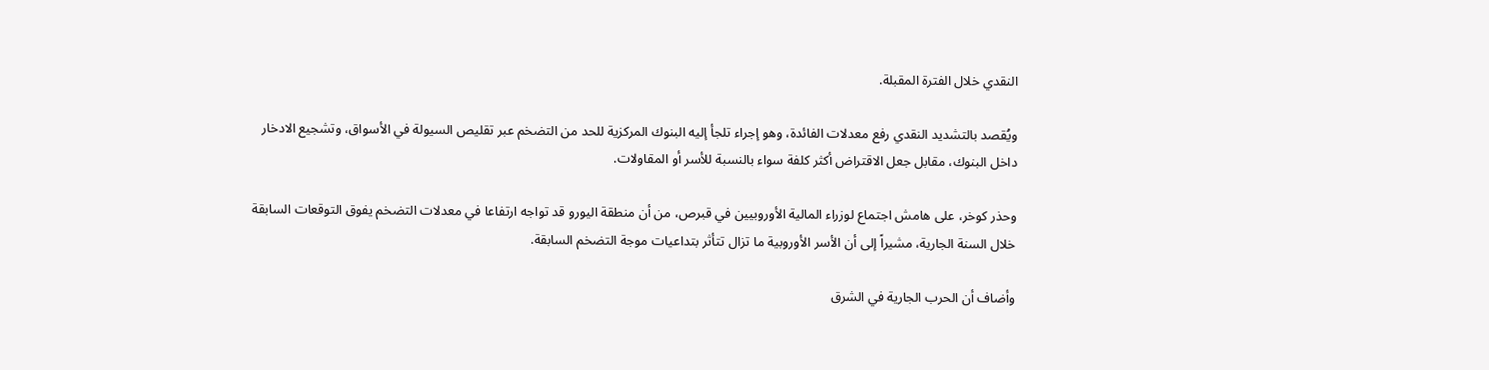النقدي خلال الفترة المقبلة.

ويُقصد بالتشديد النقدي رفع معدلات الفائدة، وهو إجراء تلجأ إليه البنوك المركزية للحد من التضخم عبر تقليص السيولة في الأسواق، وتشجيع الادخار داخل البنوك، مقابل جعل الاقتراض أكثر كلفة سواء بالنسبة للأسر أو المقاولات.

وحذر كوخر، على هامش اجتماع لوزراء المالية الأوروبيين في قبرص، من أن منطقة اليورو قد تواجه ارتفاعا في معدلات التضخم يفوق التوقعات السابقة خلال السنة الجارية، مشيراً إلى أن الأسر الأوروبية ما تزال تتأثر بتداعيات موجة التضخم السابقة.

وأضاف أن الحرب الجارية في الشرق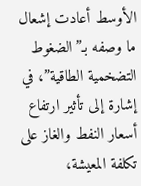الأوسط أعادت إشعال ما وصفه بـ”الضغوط التضخمية الطاقية”، في إشارة إلى تأثير ارتفاع أسعار النفط والغاز على تكلفة المعيشة،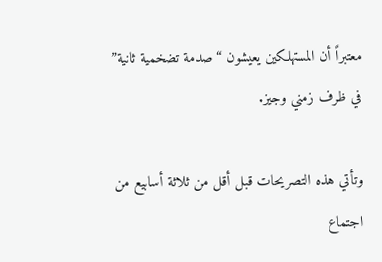معتبراً أن المستهلكين يعيشون “صدمة تضخمية ثانية” في ظرف زمني وجيز.

وتأتي هذه التصريحات قبل أقل من ثلاثة أسابيع من اجتماع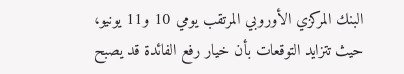البنك المركزي الأوروبي المرتقب يومي 10 و11 يونيو، حيث تتزايد التوقعات بأن خيار رفع الفائدة قد يصبح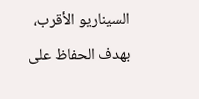السيناريو الأقرب، بهدف الحفاظ على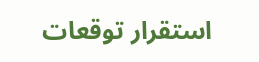استقرار توقعات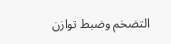التضخم وضبط توازن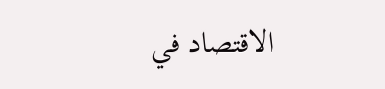الاقتصاد في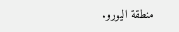منطقة اليورو.